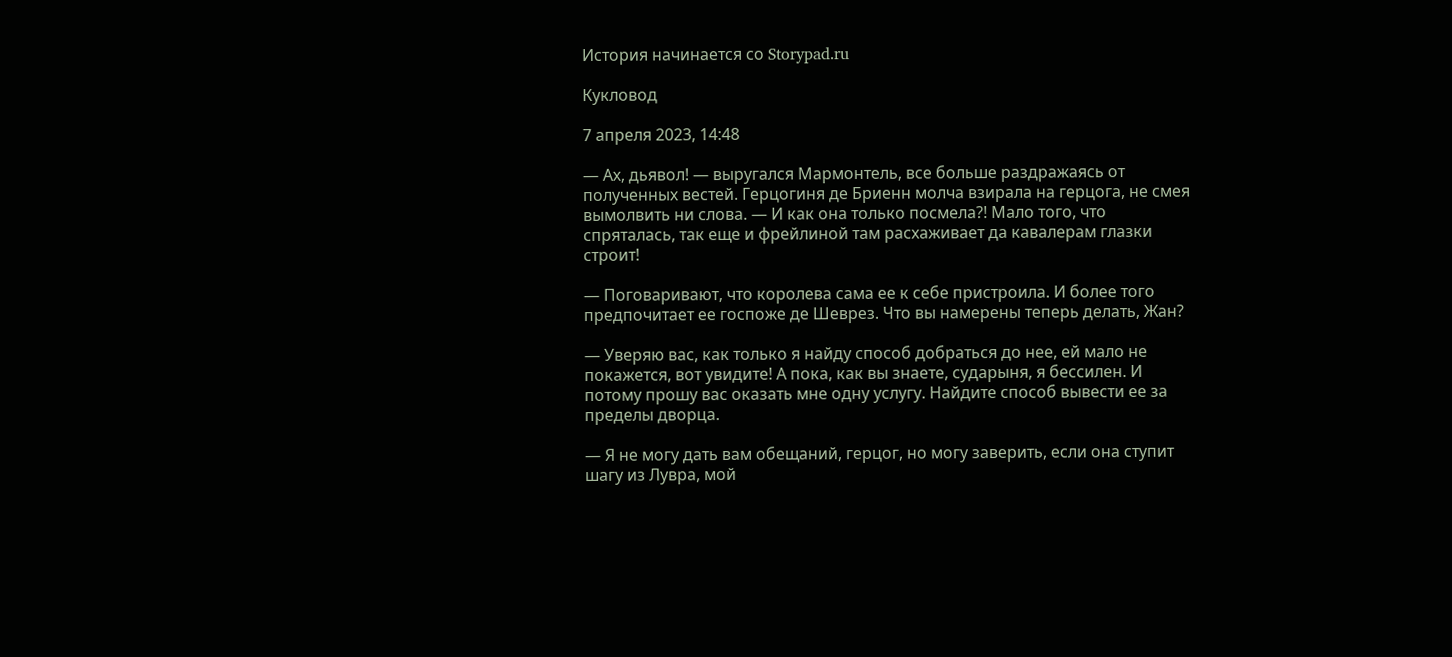История начинается со Storypad.ru

Кукловод

7 апреля 2023, 14:48

— Ах, дьявол! — выругался Мармонтель, все больше раздражаясь от полученных вестей. Герцогиня де Бриенн молча взирала на герцога, не смея вымолвить ни слова. — И как она только посмела?! Мало того, что спряталась, так еще и фрейлиной там расхаживает да кавалерам глазки строит!

— Поговаривают, что королева сама ее к себе пристроила. И более того предпочитает ее госпоже де Шеврез. Что вы намерены теперь делать, Жан?

— Уверяю вас, как только я найду способ добраться до нее, ей мало не покажется, вот увидите! А пока, как вы знаете, сударыня, я бессилен. И потому прошу вас оказать мне одну услугу. Найдите способ вывести ее за пределы дворца.

— Я не могу дать вам обещаний, герцог, но могу заверить, если она ступит шагу из Лувра, мой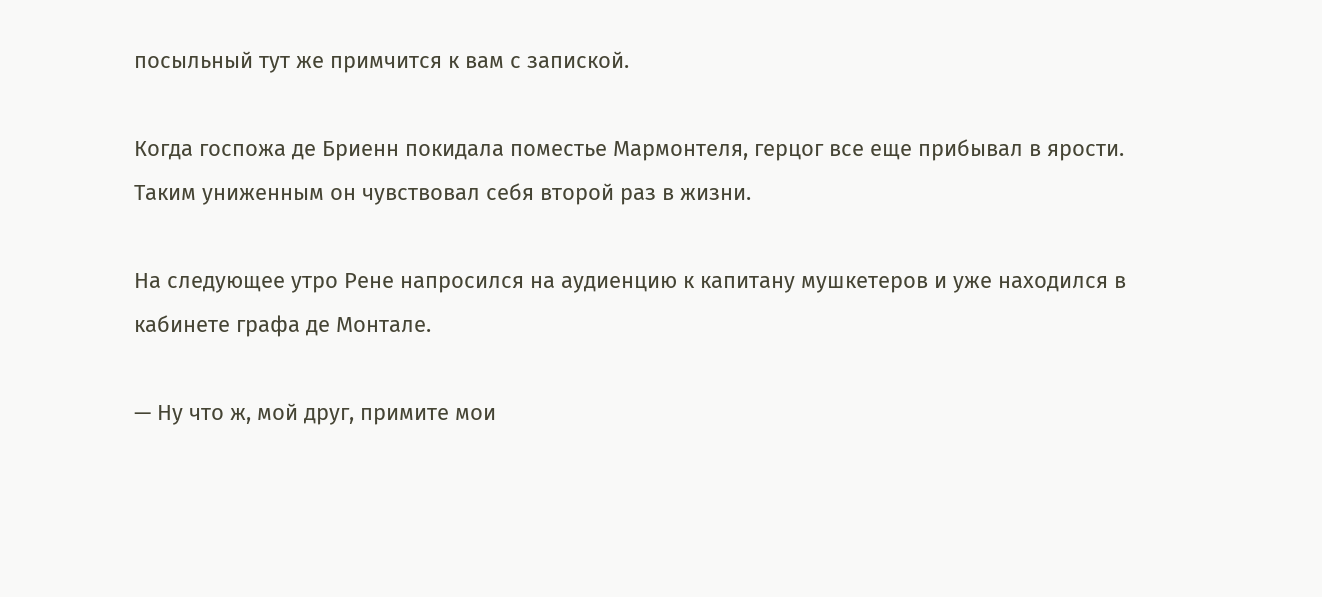посыльный тут же примчится к вам с запиской.

Когда госпожа де Бриенн покидала поместье Мармонтеля, герцог все еще прибывал в ярости. Таким униженным он чувствовал себя второй раз в жизни.

На следующее утро Рене напросился на аудиенцию к капитану мушкетеров и уже находился в кабинете графа де Монтале.

— Ну что ж, мой друг, примите мои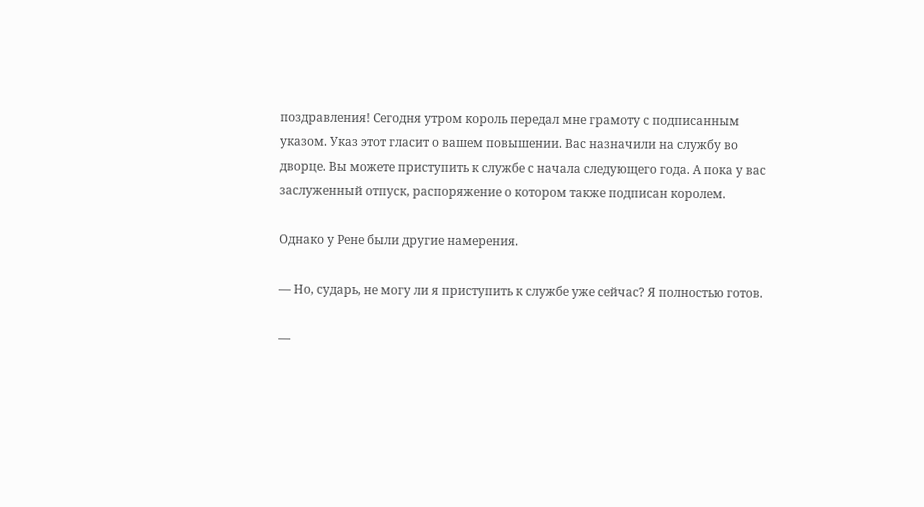поздравления! Сегодня утром король передал мне грамоту с подписанным указом. Указ этот гласит о вашем повышении. Вас назначили на службу во дворце. Вы можете приступить к службе с начала следующего года. А пока у вас заслуженный отпуск, распоряжение о котором также подписан королем.

Однако у Рене были другие намерения.

— Но, сударь, не могу ли я приступить к службе уже сейчас? Я полностью готов.

—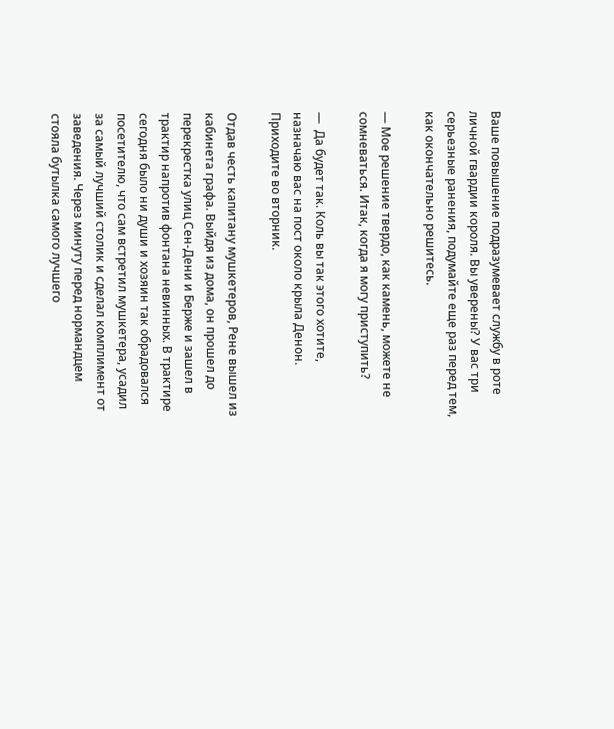Ваше повышение подразумевает службу в роте личной гвардии короля. Вы уверены? У вас три серьезные ранения, подумайте еще раз перед тем, как окончательно решитесь.

— Мое решение твердо, как камень, можете не сомневаться. Итак, когда я могу приступить?

—  Да будет так. Коль вы так этого хотите, назначаю вас на пост около крыла Денон. Приходите во вторник.

Отдав честь капитану мушкетеров, Рене вышел из кабинета графа. Выйдя из дома, он прошел до перекрестка улиц Сен-Дени и Берже и зашел в трактир напротив фонтана невинных. В трактире сегодня было ни души и хозяин так обрадовался посетителю, что сам встретил мушкетера, усадил за самый лучший столик и сделал комплимент от заведения. Через минуту перед нормандцем стояла бутылка самого лучшего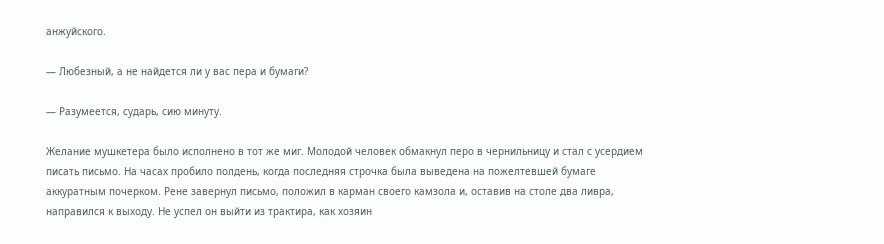анжуйского.

— Любезный, а не найдется ли у вас пера и бумаги?

— Разумеется, сударь, сию минуту.

Желание мушкетера было исполнено в тот же миг. Молодой человек обмакнул перо в чернильницу и стал с усердием писать письмо. На часах пробило полдень, когда последняя строчка была выведена на пожелтевшей бумаге аккуратным почерком. Рене завернул письмо, положил в карман своего камзола и, оставив на столе два ливра, направился к выходу. Не успел он выйти из трактира, как хозяин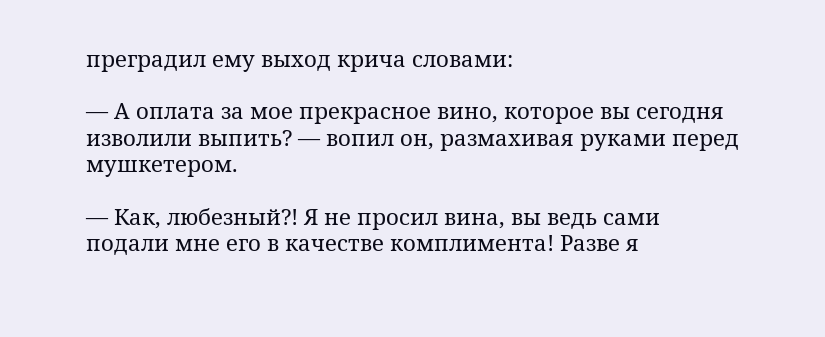преградил ему выход крича словами:

— А оплата за мое прекрасное вино, которое вы сегодня изволили выпить? — вопил он, размахивая руками перед мушкетером.

— Как, любезный?! Я не просил вина, вы ведь сами подали мне его в качестве комплимента! Разве я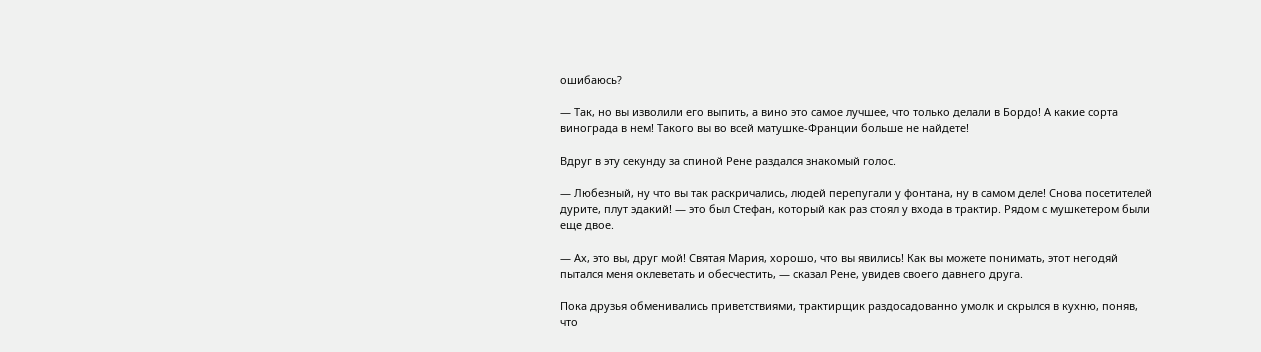ошибаюсь?

— Так, но вы изволили его выпить, а вино это самое лучшее, что только делали в Бордо! А какие сорта винограда в нем! Такого вы во всей матушке-Франции больше не найдете!

Вдруг в эту секунду за спиной Рене раздался знакомый голос.

— Любезный, ну что вы так раскричались, людей перепугали у фонтана, ну в самом деле! Снова посетителей дурите, плут эдакий! — это был Стефан, который как раз стоял у входа в трактир. Рядом с мушкетером были еще двое.

— Ах, это вы, друг мой! Святая Мария, хорошо, что вы явились! Как вы можете понимать, этот негодяй пытался меня оклеветать и обесчестить, — сказал Рене, увидев своего давнего друга.

Пока друзья обменивались приветствиями, трактирщик раздосадованно умолк и скрылся в кухню, поняв, что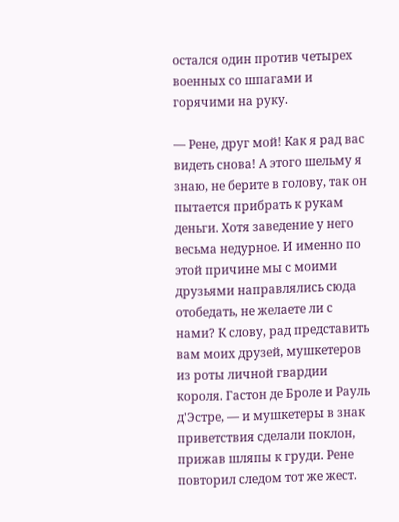остался один против четырех военных со шпагами и горячими на руку.

— Рене, друг мой! Как я рад вас видеть снова! А этого шельму я знаю, не берите в голову, так он пытается прибрать к рукам деньги. Хотя заведение у него весьма недурное. И именно по этой причине мы с моими друзьями направлялись сюда отобедать, не желаете ли с нами? К слову, рад представить вам моих друзей, мушкетеров из роты личной гвардии короля. Гастон де Броле и Рауль д'Эстре, — и мушкетеры в знак приветствия сделали поклон, прижав шляпы к груди. Рене повторил следом тот же жест.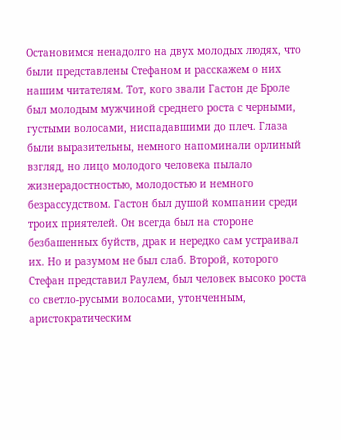Остановимся ненадолго на двух молодых людях, что были представлены Стефаном и расскажем о них нашим читателям. Тот, кого звали Гастон де Броле был молодым мужчиной среднего роста с черными, густыми волосами, ниспадавшими до плеч. Глаза были выразительны, немного напоминали орлиный взгляд, но лицо молодого человека пылало жизнерадостностью, молодостью и немного безрассудством. Гастон был душой компании среди троих приятелей. Он всегда был на стороне безбашенных буйств, драк и нередко сам устраивал их. Но и разумом не был слаб. Второй, которого Стефан представил Раулем, был человек высоко роста со светло-русыми волосами, утонченным, аристократическим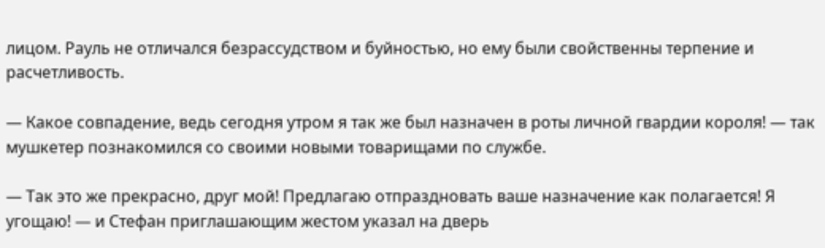лицом. Рауль не отличался безрассудством и буйностью, но ему были свойственны терпение и расчетливость.

— Какое совпадение, ведь сегодня утром я так же был назначен в роты личной гвардии короля! — так мушкетер познакомился со своими новыми товарищами по службе.

— Так это же прекрасно, друг мой! Предлагаю отпраздновать ваше назначение как полагается! Я угощаю! — и Стефан приглашающим жестом указал на дверь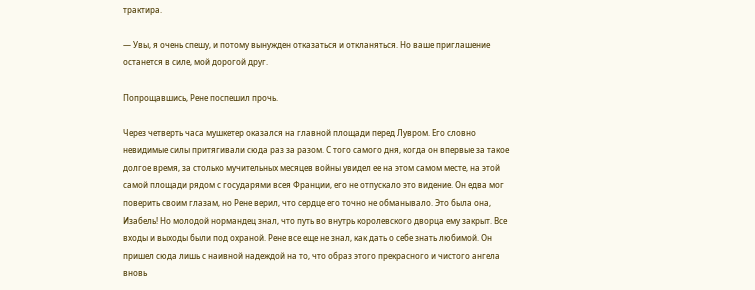трактира.

— Увы, я очень спешу, и потому вынужден отказаться и откланяться. Но ваше приглашение останется в силе, мой дорогой друг.

Попрощавшись, Рене поспешил прочь.

Через четверть часа мушкетер оказался на главной площади перед Лувром. Его словно невидимые силы притягивали сюда раз за разом. С того самого дня, когда он впервые за такое долгое время, за столько мучительных месяцев войны увидел ее на этом самом месте, на этой самой площади рядом с государями всея Франции, его не отпускало это видение. Он едва мог поверить своим глазам, но Рене верил, что сердце его точно не обманывало. Это была она, Изабель! Но молодой нормандец знал, что путь во внутрь королевского дворца ему закрыт. Все входы и выходы были под охраной. Рене все еще не знал, как дать о себе знать любимой. Он пришел сюда лишь с наивной надеждой на то, что образ этого прекрасного и чистого ангела вновь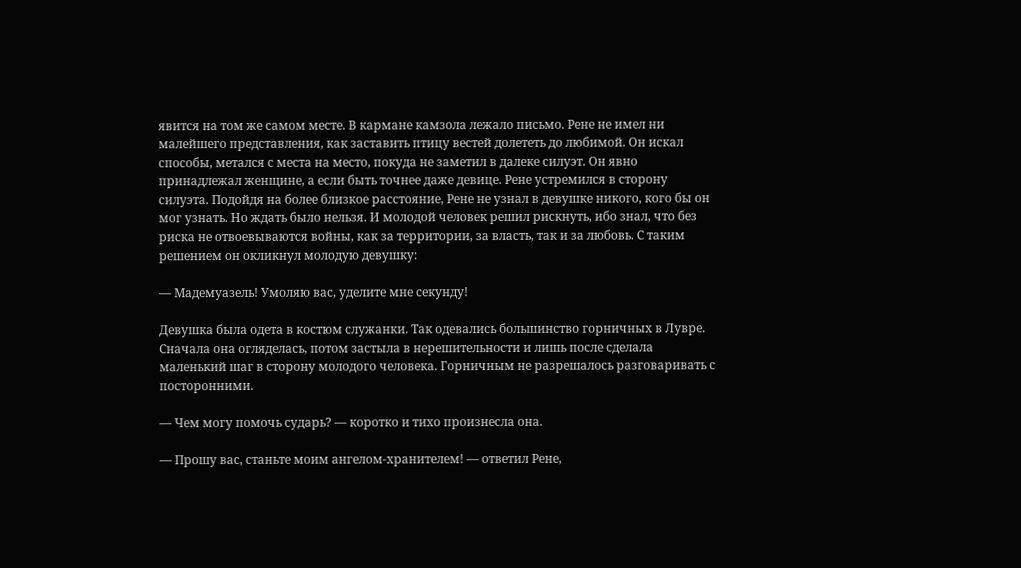явится на том же самом месте. В кармане камзола лежало письмо. Рене не имел ни малейшего представления, как заставить птицу вестей долететь до любимой. Он искал способы, метался с места на место, покуда не заметил в далеке силуэт. Он явно принадлежал женщине, а если быть точнее даже девице. Рене устремился в сторону силуэта. Подойдя на более близкое расстояние, Рене не узнал в девушке никого, кого бы он мог узнать. Но ждать было нельзя. И молодой человек решил рискнуть, ибо знал, что без риска не отвоевываются войны, как за территории, за власть, так и за любовь. С таким решением он окликнул молодую девушку:

— Мадемуазель! Умоляю вас, уделите мне секунду!

Девушка была одета в костюм служанки. Так одевались большинство горничных в Лувре. Сначала она огляделась, потом застыла в нерешительности и лишь после сделала маленький шаг в сторону молодого человека. Горничным не разрешалось разговаривать с посторонними.

— Чем могу помочь сударь? — коротко и тихо произнесла она.

— Прошу вас, станьте моим ангелом-хранителем! — ответил Рене,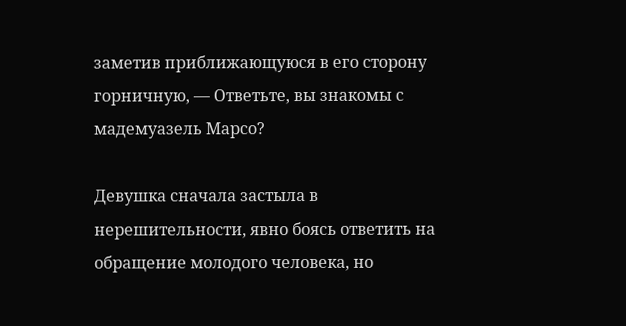заметив приближающуюся в его сторону горничную, — Ответьте, вы знакомы с мадемуазель Марсо?

Девушка сначала застыла в нерешительности, явно боясь ответить на обращение молодого человека, но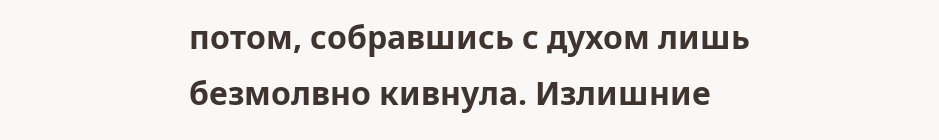потом, собравшись с духом лишь безмолвно кивнула. Излишние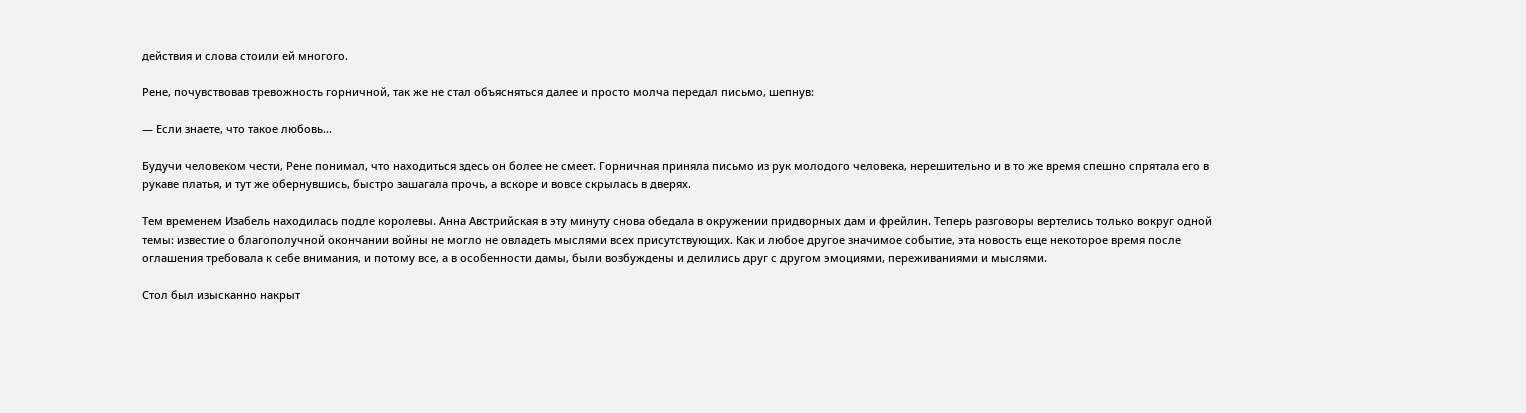действия и слова стоили ей многого.

Рене, почувствовав тревожность горничной, так же не стал объясняться далее и просто молча передал письмо, шепнув:

— Если знаете, что такое любовь...

Будучи человеком чести, Рене понимал, что находиться здесь он более не смеет. Горничная приняла письмо из рук молодого человека, нерешительно и в то же время спешно спрятала его в рукаве платья, и тут же обернувшись, быстро зашагала прочь, а вскоре и вовсе скрылась в дверях.

Тем временем Изабель находилась подле королевы. Анна Австрийская в эту минуту снова обедала в окружении придворных дам и фрейлин. Теперь разговоры вертелись только вокруг одной темы: известие о благополучной окончании войны не могло не овладеть мыслями всех присутствующих. Как и любое другое значимое событие, эта новость еще некоторое время после оглашения требовала к себе внимания, и потому все, а в особенности дамы, были возбуждены и делились друг с другом эмоциями, переживаниями и мыслями.

Стол был изысканно накрыт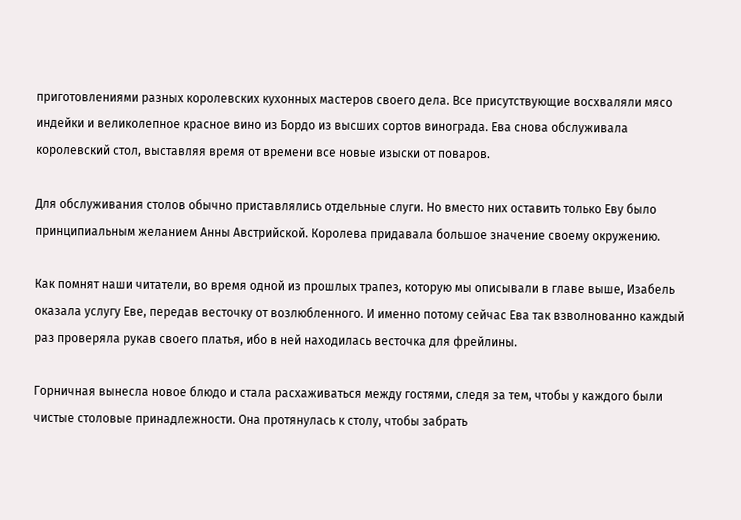приготовлениями разных королевских кухонных мастеров своего дела. Все присутствующие восхваляли мясо индейки и великолепное красное вино из Бордо из высших сортов винограда. Ева снова обслуживала королевский стол, выставляя время от времени все новые изыски от поваров.

Для обслуживания столов обычно приставлялись отдельные слуги. Но вместо них оставить только Еву было принципиальным желанием Анны Австрийской. Королева придавала большое значение своему окружению.

Как помнят наши читатели, во время одной из прошлых трапез, которую мы описывали в главе выше, Изабель оказала услугу Еве, передав весточку от возлюбленного. И именно потому сейчас Ева так взволнованно каждый раз проверяла рукав своего платья, ибо в ней находилась весточка для фрейлины.

Горничная вынесла новое блюдо и стала расхаживаться между гостями, следя за тем, чтобы у каждого были чистые столовые принадлежности. Она протянулась к столу, чтобы забрать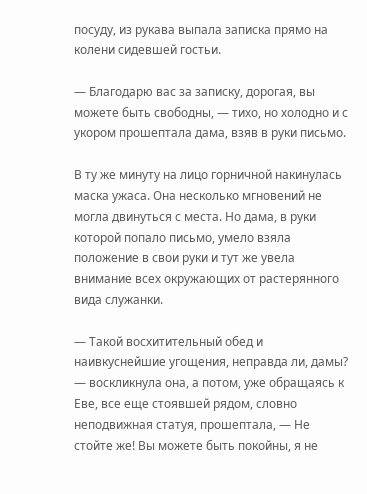посуду, из рукава выпала записка прямо на колени сидевшей гостьи.

— Благодарю вас за записку, дорогая, вы можете быть свободны, — тихо, но холодно и с укором прошептала дама, взяв в руки письмо.

В ту же минуту на лицо горничной накинулась маска ужаса. Она несколько мгновений не могла двинуться с места. Но дама, в руки которой попало письмо, умело взяла положение в свои руки и тут же увела внимание всех окружающих от растерянного вида служанки.

— Такой восхитительный обед и наивкуснейшие угощения, неправда ли, дамы? — воскликнула она, а потом, уже обращаясь к Еве, все еще стоявшей рядом, словно неподвижная статуя, прошептала, — Не стойте же! Вы можете быть покойны, я не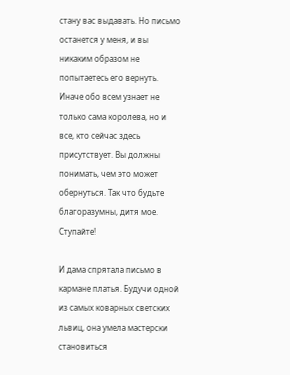стану вас выдавать. Но письмо останется у меня, и вы никаким образом не попытаетесь его вернуть. Иначе обо всем узнает не только сама королева, но и все, кто сейчас здесь присутствует. Вы должны понимать, чем это может обернуться. Так что будьте благоразумны, дитя мое. Ступайте!

И дама спрятала письмо в кармане платья. Будучи одной из самых коварных светских львиц, она умела мастерски становиться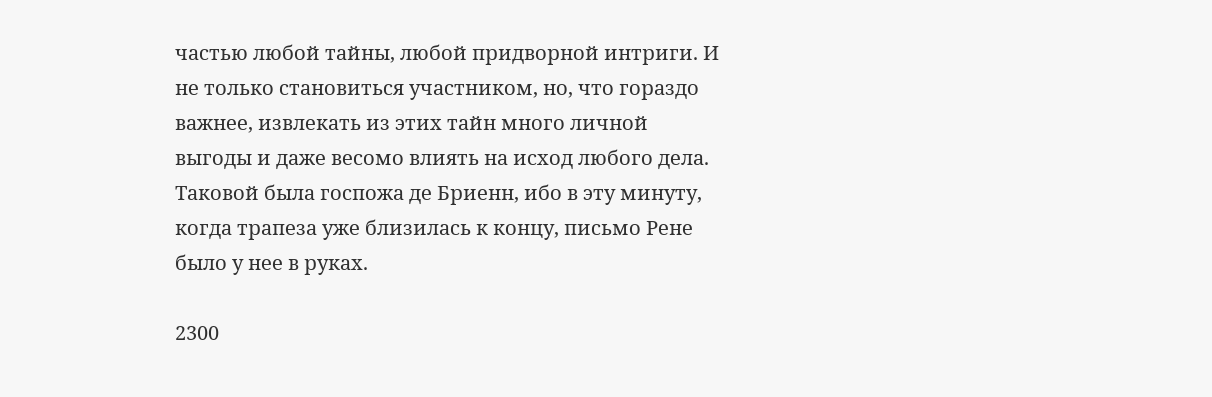частью любой тайны, любой придворной интриги. И не только становиться участником, но, что гораздо важнее, извлекать из этих тайн много личной выгоды и даже весомо влиять на исход любого дела. Таковой была госпожа де Бриенн, ибо в эту минуту, когда трапеза уже близилась к концу, письмо Рене было у нее в руках.

2300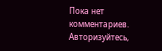Пока нет комментариев. Авторизуйтесь,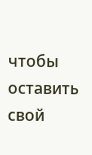чтобы оставить свой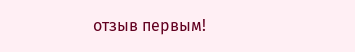отзыв первым!